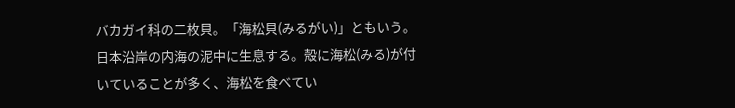バカガイ科の二枚貝。「海松貝(みるがい)」ともいう。日本沿岸の内海の泥中に生息する。殻に海松(みる)が付いていることが多く、海松を食べてい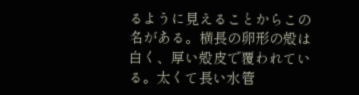るように見えることからこの名がある。横長の卵形の殻は白く、厚い殻皮で覆われている。太くて長い水管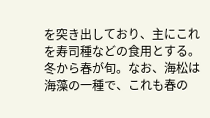を突き出しており、主にこれを寿司種などの食用とする。冬から春が旬。なお、海松は海藻の一種で、これも春の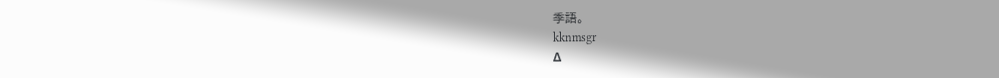季語。
kknmsgr
Δ